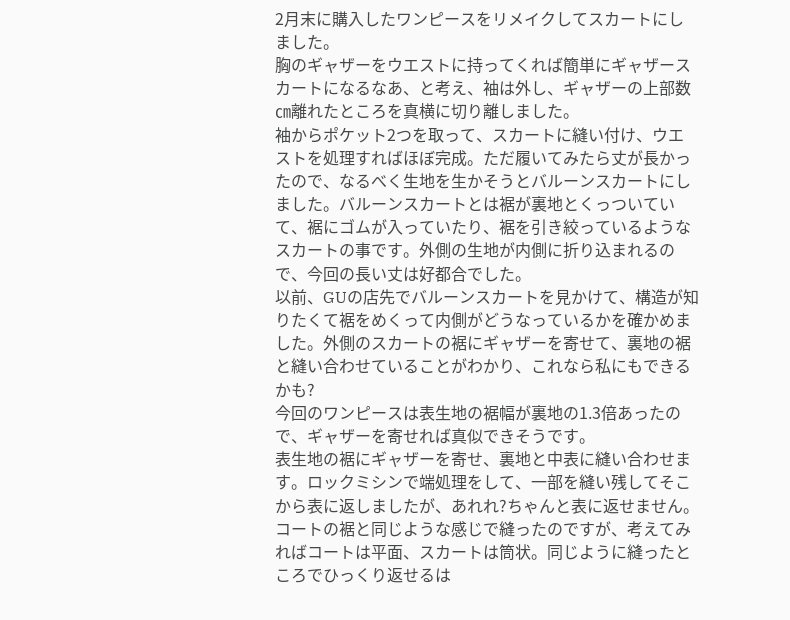2月末に購入したワンピースをリメイクしてスカートにしました。
胸のギャザーをウエストに持ってくれば簡単にギャザースカートになるなあ、と考え、袖は外し、ギャザーの上部数㎝離れたところを真横に切り離しました。
袖からポケット2つを取って、スカートに縫い付け、ウエストを処理すればほぼ完成。ただ履いてみたら丈が長かったので、なるべく生地を生かそうとバルーンスカートにしました。バルーンスカートとは裾が裏地とくっついていて、裾にゴムが入っていたり、裾を引き絞っているようなスカートの事です。外側の生地が内側に折り込まれるので、今回の長い丈は好都合でした。
以前、GUの店先でバルーンスカートを見かけて、構造が知りたくて裾をめくって内側がどうなっているかを確かめました。外側のスカートの裾にギャザーを寄せて、裏地の裾と縫い合わせていることがわかり、これなら私にもできるかも?
今回のワンピースは表生地の裾幅が裏地の1.3倍あったので、ギャザーを寄せれば真似できそうです。
表生地の裾にギャザーを寄せ、裏地と中表に縫い合わせます。ロックミシンで端処理をして、一部を縫い残してそこから表に返しましたが、あれれ?ちゃんと表に返せません。コートの裾と同じような感じで縫ったのですが、考えてみればコートは平面、スカートは筒状。同じように縫ったところでひっくり返せるは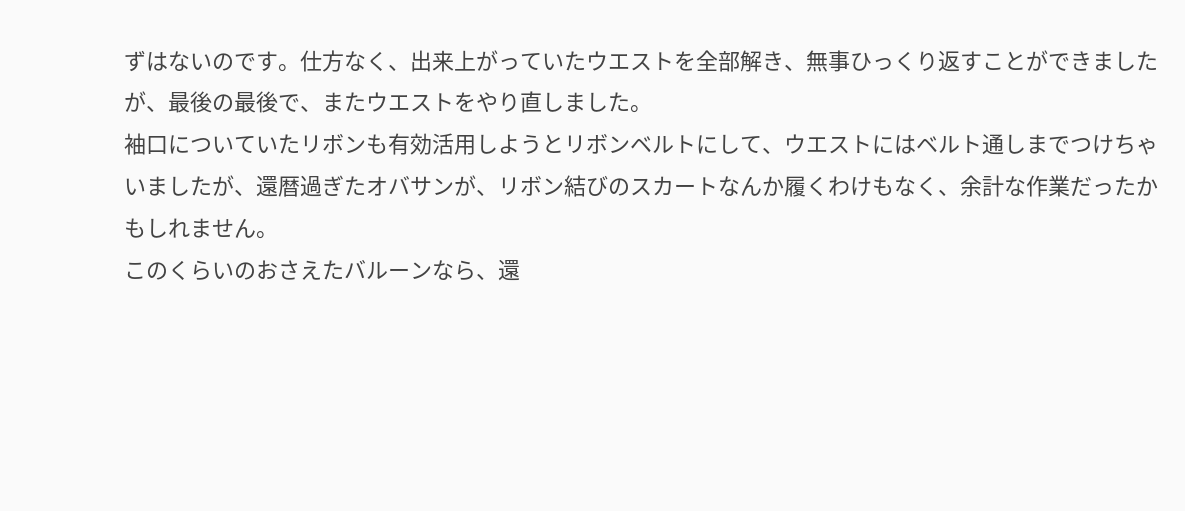ずはないのです。仕方なく、出来上がっていたウエストを全部解き、無事ひっくり返すことができましたが、最後の最後で、またウエストをやり直しました。
袖口についていたリボンも有効活用しようとリボンベルトにして、ウエストにはベルト通しまでつけちゃいましたが、還暦過ぎたオバサンが、リボン結びのスカートなんか履くわけもなく、余計な作業だったかもしれません。
このくらいのおさえたバルーンなら、還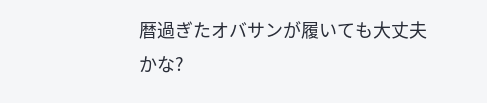暦過ぎたオバサンが履いても大丈夫かな?